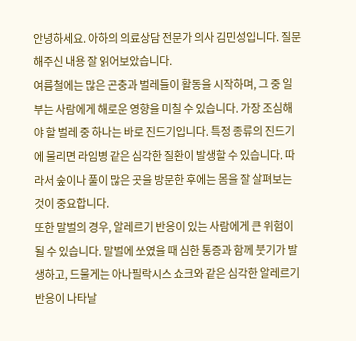안녕하세요. 아하의 의료상담 전문가 의사 김민성입니다. 질문해주신 내용 잘 읽어보았습니다.
여름철에는 많은 곤충과 벌레들이 활동을 시작하며, 그 중 일부는 사람에게 해로운 영향을 미칠 수 있습니다. 가장 조심해야 할 벌레 중 하나는 바로 진드기입니다. 특정 종류의 진드기에 물리면 라임병 같은 심각한 질환이 발생할 수 있습니다. 따라서 숲이나 풀이 많은 곳을 방문한 후에는 몸을 잘 살펴보는 것이 중요합니다.
또한 말벌의 경우, 알레르기 반응이 있는 사람에게 큰 위험이 될 수 있습니다. 말벌에 쏘였을 때 심한 통증과 함께 붓기가 발생하고, 드물게는 아나필락시스 쇼크와 같은 심각한 알레르기 반응이 나타날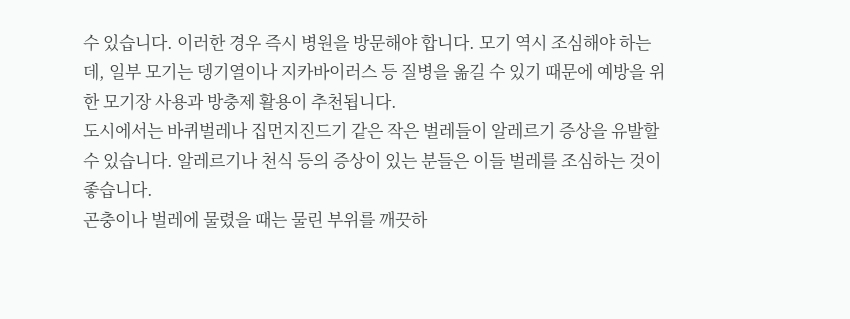수 있습니다. 이러한 경우 즉시 병원을 방문해야 합니다. 모기 역시 조심해야 하는데, 일부 모기는 뎅기열이나 지카바이러스 등 질병을 옮길 수 있기 때문에 예방을 위한 모기장 사용과 방충제 활용이 추천됩니다.
도시에서는 바퀴벌레나 집먼지진드기 같은 작은 벌레들이 알레르기 증상을 유발할 수 있습니다. 알레르기나 천식 등의 증상이 있는 분들은 이들 벌레를 조심하는 것이 좋습니다.
곤충이나 벌레에 물렸을 때는 물린 부위를 깨끗하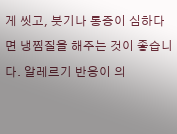게 씻고, 붓기나 통증이 심하다면 냉찜질을 해주는 것이 좋습니다. 알레르기 반응이 의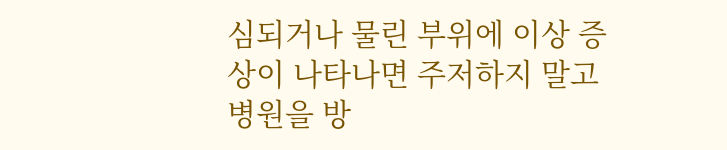심되거나 물린 부위에 이상 증상이 나타나면 주저하지 말고 병원을 방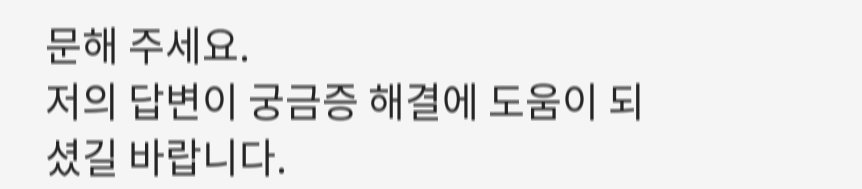문해 주세요.
저의 답변이 궁금증 해결에 도움이 되셨길 바랍니다.